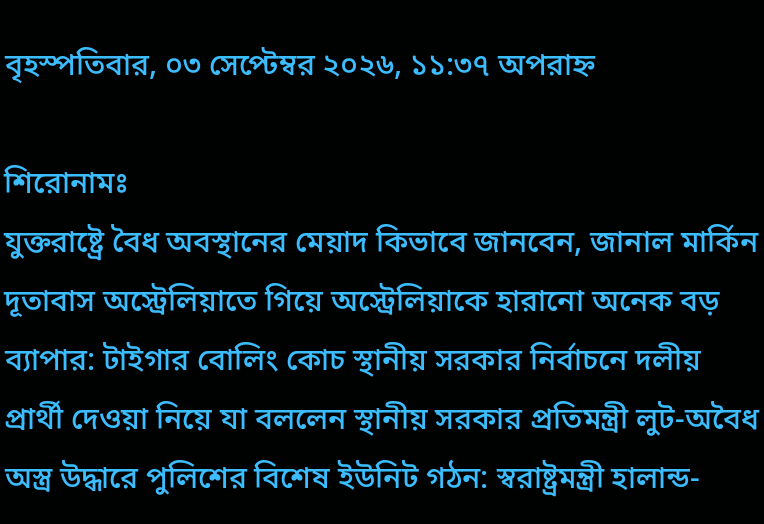বৃহস্পতিবার, ০৩ সেপ্টেম্বর ২০২৬, ১১:৩৭ অপরাহ্ন

শিরোনামঃ
যুক্তরাষ্ট্রে বৈধ অবস্থানের মেয়াদ কিভাবে জানবেন, জানাল মার্কিন দূতাবাস অস্ট্রেলিয়াতে গিয়ে অস্ট্রেলিয়াকে হারানো অনেক বড় ব্যাপার: টাইগার বোলিং কোচ স্থানীয় সরকার নির্বাচনে দলীয় প্রার্থী দেওয়া নিয়ে যা বললেন স্থানীয় সরকার প্রতিমন্ত্রী লুট-অবৈধ অস্ত্র উদ্ধারে পুলিশের বিশেষ ইউনিট গঠন: স্বরাষ্ট্রমন্ত্রী হালান্ড-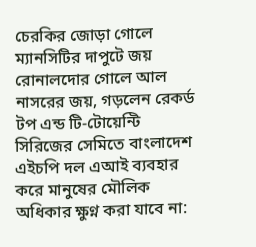চেরকির জোড়া গোলে ম্যানসিটির দাপুটে জয় রোনালদোর গোলে আল নাসরের জয়, গড়লেন রেকর্ড টপ এন্ড টি-টোয়েন্টি সিরিজের সেমিতে বাংলাদেশ এইচপি দল এআই ব্যবহার করে মানুষের মৌলিক অধিকার ক্ষুণ্ন করা যাবে না: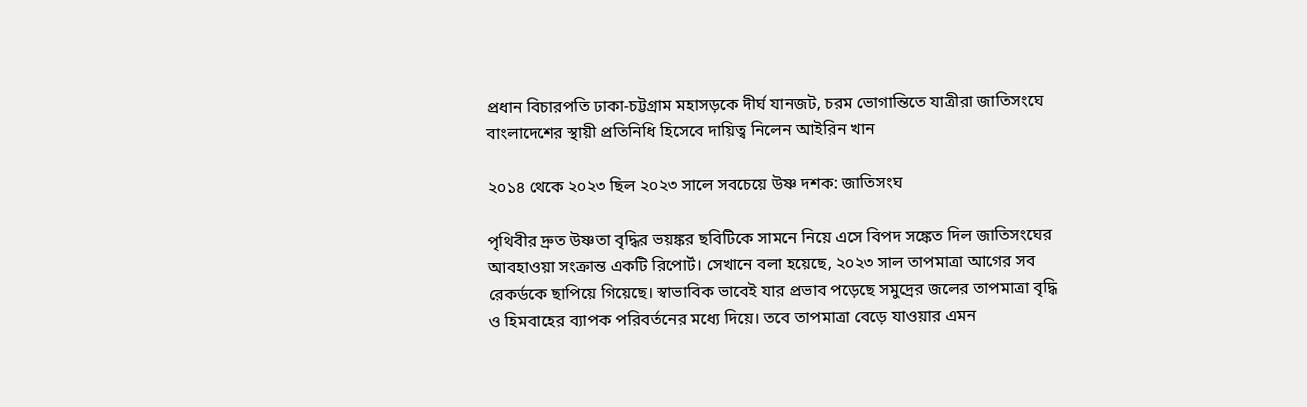প্রধান বিচারপতি ঢাকা-চট্টগ্রাম মহাসড়কে দীর্ঘ যানজট, চরম ভোগান্তিতে যাত্রীরা জাতিসংঘে বাংলাদেশের স্থায়ী প্রতিনিধি হিসেবে দায়িত্ব নিলেন আইরিন খান

২০১৪ থেকে ২০২৩ ছিল ২০২৩ সালে সবচেয়ে উষ্ণ দশক: জাতিসংঘ

পৃথিবীর দ্রুত উষ্ণতা বৃদ্ধির ভয়ঙ্কর ছবিটিকে সামনে নিয়ে এসে বিপদ সঙ্কেত দিল জাতিসংঘের আবহাওয়া সংক্রান্ত একটি রিপোর্ট। সেখানে বলা হয়েছে, ২০২৩ সাল তাপমাত্রা আগের সব রেকর্ডকে ছাপিয়ে গিয়েছে। স্বাভাবিক ভাবেই যার প্রভাব পড়েছে সমুদ্রের জলের তাপমাত্রা বৃদ্ধি ও হিমবাহের ব্যাপক পরিবর্তনের মধ্যে দিয়ে। তবে তাপমাত্রা বেড়ে যাওয়ার এমন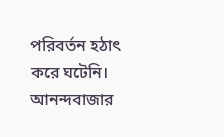পরিবর্তন হঠাৎ করে ঘটেনি। আনন্দবাজার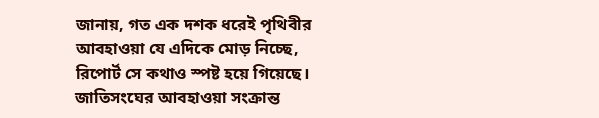জানায়, গত এক দশক ধরেই পৃথিবীর আবহাওয়া যে এদিকে মোড় নিচ্ছে, রিপোর্ট সে কথাও স্পষ্ট হয়ে গিয়েছে। জাতিসংঘের আবহাওয়া সংক্রান্ত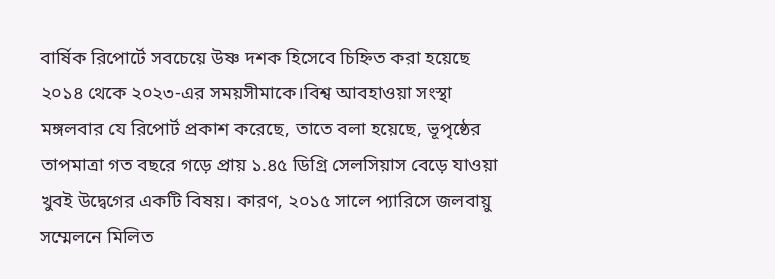বার্ষিক রিপোর্টে সবচেয়ে উষ্ণ দশক হিসেবে চিহ্নিত করা হয়েছে ২০১৪ থেকে ২০২৩-এর সময়সীমাকে।বিশ্ব আবহাওয়া সংস্থা মঙ্গলবার যে রিপোর্ট প্রকাশ করেছে, তাতে বলা হয়েছে, ভূপৃষ্ঠের তাপমাত্রা গত বছরে গড়ে প্রায় ১.৪৫ ডিগ্রি সেলসিয়াস বেড়ে যাওয়া খুবই উদ্বেগের একটি বিষয়। কারণ, ২০১৫ সালে প্যারিসে জলবায়ু সম্মেলনে মিলিত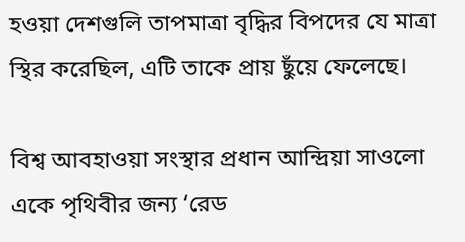হওয়া দেশগুলি তাপমাত্রা বৃদ্ধির বিপদের যে মাত্রা স্থির করেছিল, এটি তাকে প্রায় ছুঁয়ে ফেলেছে।

বিশ্ব আবহাওয়া সংস্থার প্রধান আন্দ্রিয়া সাওলো একে পৃথিবীর জন্য ‘রেড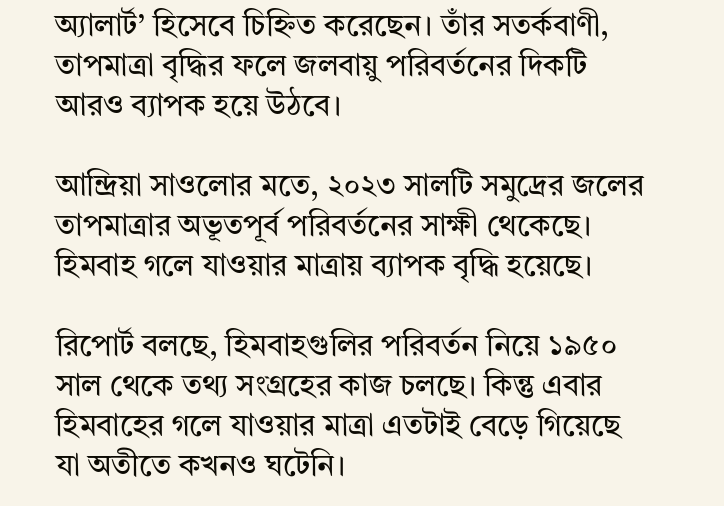অ্যালার্ট’ হিসেবে চিহ্নিত করেছেন। তাঁর সতর্কবাণী, তাপমাত্রা বৃদ্ধির ফলে জলবায়ু পরিবর্তনের দিকটি আরও ব্যাপক হয়ে উঠবে।

আন্দ্রিয়া সাওলোর মতে, ২০২৩ সালটি সমুদ্রের জলের তাপমাত্রার অভূতপূর্ব পরিবর্তনের সাক্ষী থেকেছে। হিমবাহ গলে যাওয়ার মাত্রায় ব্যাপক বৃদ্ধি হয়েছে।

রিপোর্ট বলছে, হিমবাহগুলির পরিবর্তন নিয়ে ১৯৫০ সাল থেকে তথ্য সংগ্রহের কাজ চলছে। কিন্তু এবার হিমবাহের গলে যাওয়ার মাত্রা এতটাই বেড়ে গিয়েছে যা অতীতে কখনও ঘটেনি।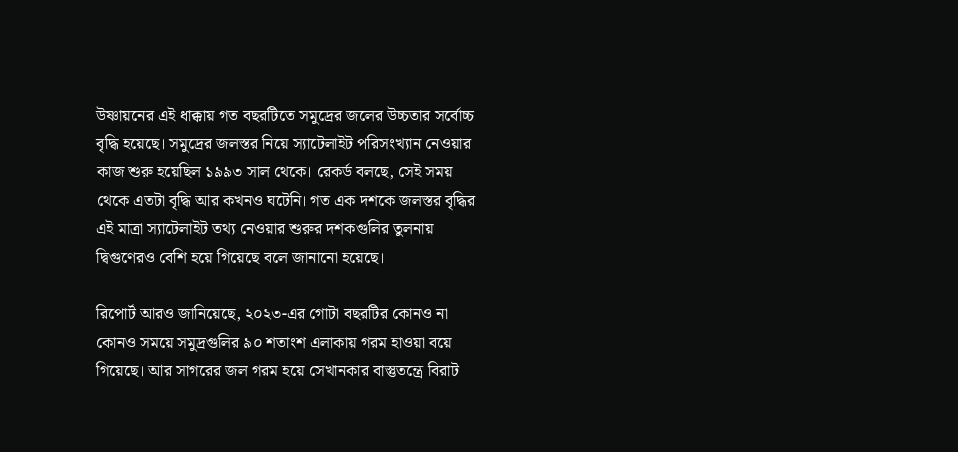উষ্ণায়নের এই ধাক্কায় গত বছরটিতে সমুদ্রের জলের উচ্চতার সর্বোচ্চ বৃদ্ধি হয়েছে। সমুদ্রের জলস্তর নিয়ে স্যাটেলাইট পরিসংখ্যান নেওয়ার কাজ শুরু হয়েছিল ১৯৯৩ সাল থেকে। রেকর্ড বলছে, সেই সময় থেকে এতটা বৃদ্ধি আর কখনও ঘটেনি। গত এক দশকে জলস্তর বৃদ্ধির এই মাত্রা স্যাটেলাইট তথ্য নেওয়ার শুরুর দশকগুলির তুলনায় দ্বিগুণেরও বেশি হয়ে গিয়েছে বলে জানানো হয়েছে।

রিপোর্ট আরও জানিয়েছে, ২০২৩-এর গোটা বছরটির কোনও না কোনও সময়ে সমুদ্রগুলির ৯০ শতাংশ এলাকায় গরম হাওয়া বয়ে গিয়েছে। আর সাগরের জল গরম হয়ে সেখানকার বাস্তুতন্ত্রে বিরাট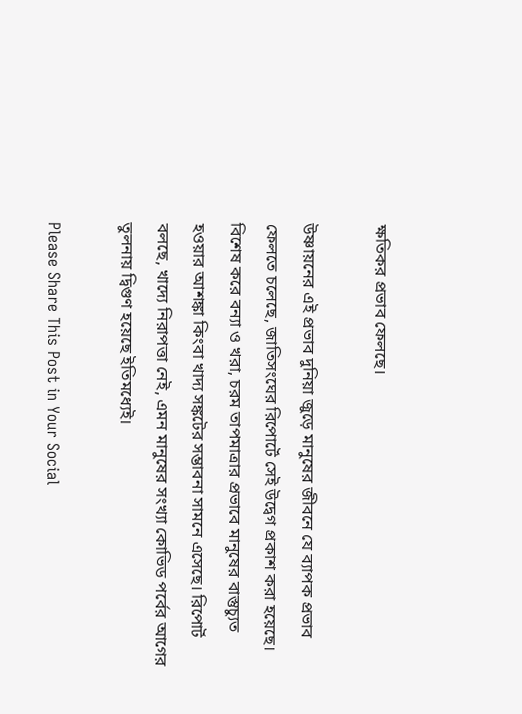ক্ষতিকর প্রভাব ফেলছে।

উষ্ণায়নের এই প্রভাব দুনিয়া জুড়ে মানুষের জীবনে যে ব্যাপক প্রভাব ফেলতে চলেছে, জাতিসংঘের রিপোর্টে সেই উদ্বেগ প্রকাশ করা হয়েছে। বিশেষ করে বন্যা ও খরা, চরম তাপমাত্রার প্রভাবে মানুষের বাস্তুচ্যুত হওয়ার আশঙ্কা কিংবা খাদ্য সঙ্কটের সম্ভাবনা সামনে এসেছে। রিপোর্ট বলছে, খাদ্যে নিরাপত্তা নেই, এমন মানুষের সংখ্যা কোভিড পর্বের আগের তুলনায় দ্বিগুণ হয়েছে ইতিমধ্যেই।

Please Share This Post in Your Social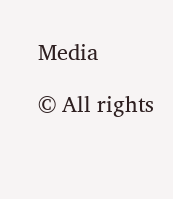Media

© All rights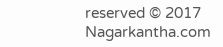reserved © 2017 Nagarkantha.com